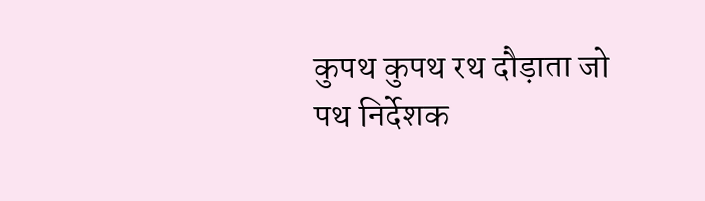कुपथ कुपथ रथ दौड़ाता जो पथ निर्देशक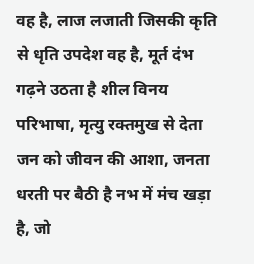वह है, लाज लजाती जिसकी कृति से धृति उपदेश वह है, मूर्त दंभ गढ़ने उठता है शील विनय परिभाषा, मृत्यु रक्तमुख से देता जन को जीवन की आशा, जनता धरती पर बैठी है नभ में मंच खड़ा है, जो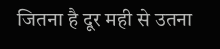जितना है दूर मही से उतना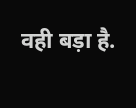वही बड़ा है.